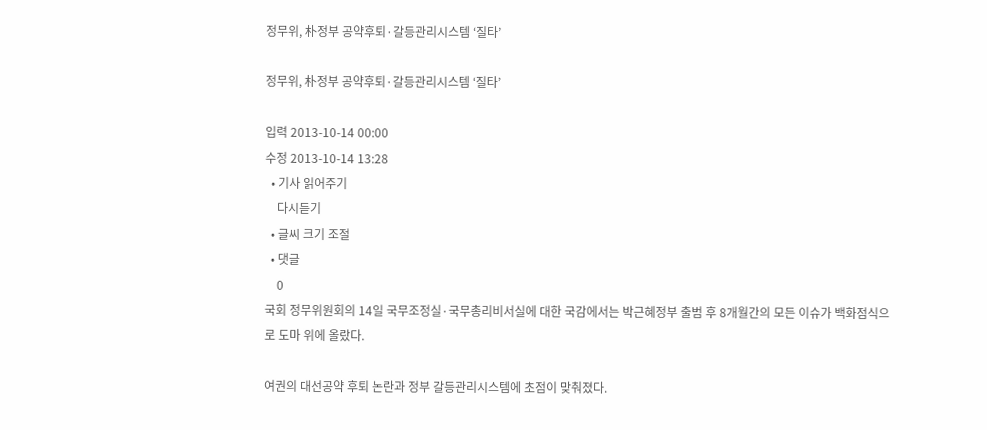정무위, 朴정부 공약후퇴·갈등관리시스템 ‘질타’

정무위, 朴정부 공약후퇴·갈등관리시스템 ‘질타’

입력 2013-10-14 00:00
수정 2013-10-14 13:28
  • 기사 읽어주기
    다시듣기
  • 글씨 크기 조절
  • 댓글
    0
국회 정무위원회의 14일 국무조정실·국무총리비서실에 대한 국감에서는 박근혜정부 출범 후 8개월간의 모든 이슈가 백화점식으로 도마 위에 올랐다.

여권의 대선공약 후퇴 논란과 정부 갈등관리시스템에 초점이 맞춰졌다.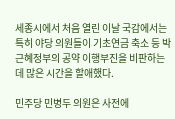세종시에서 처음 열린 이날 국감에서는 특히 야당 의원들이 기초연금 축소 등 박근혜정부의 공약 이행부진을 비판하는데 많은 시간을 할애했다.

민주당 민병두 의원은 사전에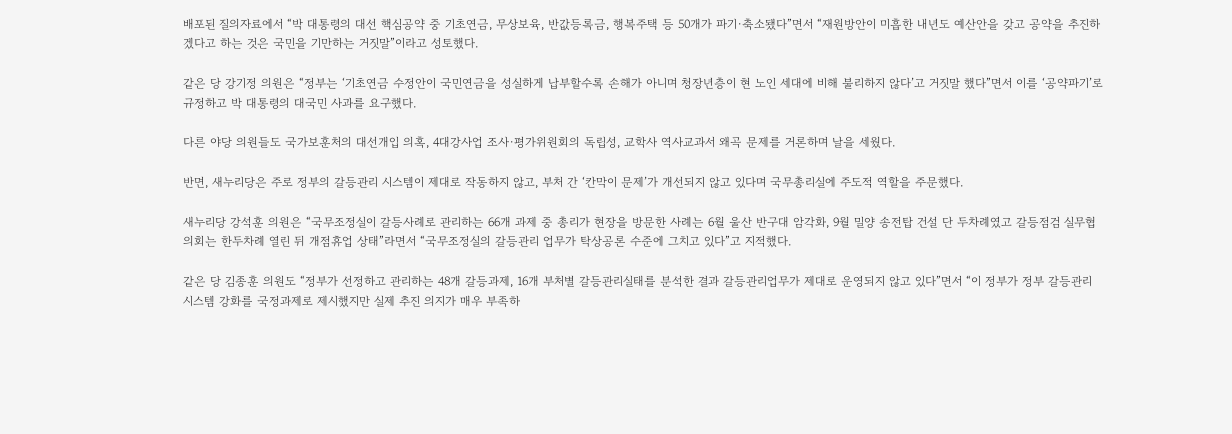배포된 질의자료에서 “박 대통령의 대선 핵심공약 중 기초연금, 무상보육, 반값등록금, 행복주택 등 50개가 파기·축소됐다”면서 “재원방안이 미흡한 내년도 예산안을 갖고 공약을 추진하겠다고 하는 것은 국민을 기만하는 거짓말”이라고 성토했다.

같은 당 강기정 의원은 “정부는 ‘기초연금 수정안이 국민연금을 성실하게 납부할수록 손해가 아니며 청장년층이 현 노인 세대에 비해 불리하지 않다’고 거짓말 했다”면서 이를 ‘공약파기’로 규정하고 박 대통령의 대국민 사과를 요구했다.

다른 야당 의원들도 국가보훈처의 대선개입 의혹, 4대강사업 조사·평가위원회의 독립성, 교학사 역사교과서 왜곡 문제를 거론하며 날을 세웠다.

반면, 새누리당은 주로 정부의 갈등관리 시스템이 제대로 작동하지 않고, 부처 간 ‘칸막이 문제’가 개선되지 않고 있다며 국무총리실에 주도적 역할을 주문했다.

새누리당 강석훈 의원은 “국무조정실이 갈등사례로 관리하는 66개 과제 중 총리가 현장을 방문한 사례는 6월 울산 반구대 암각화, 9월 밀양 송전탑 건설 단 두차례였고 갈등점검 실무협의회는 한두차례 열린 뒤 개점휴업 상태”라면서 “국무조정실의 갈등관리 업무가 탁상공론 수준에 그치고 있다”고 지적했다.

같은 당 김종훈 의원도 “정부가 선정하고 관리하는 48개 갈등과제, 16개 부처별 갈등관리실태를 분석한 결과 갈등관리업무가 제대로 운영되지 않고 있다”면서 “이 정부가 정부 갈등관리 시스템 강화를 국정과제로 제시했지만 실제 추진 의지가 매우 부족하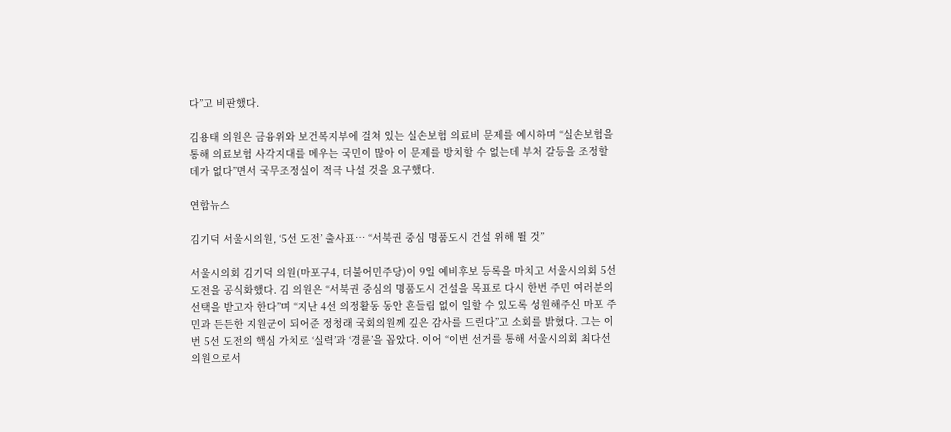다”고 비판했다.

김용태 의원은 금융위와 보건복지부에 걸쳐 있는 실손보험 의료비 문제를 예시하며 “실손보험을 통해 의료보험 사각지대를 메우는 국민이 많아 이 문제를 방치할 수 없는데 부처 갈등을 조정할 데가 없다”면서 국무조정실이 적극 나설 것을 요구했다.

연합뉴스

김기덕 서울시의원, ‘5선 도전’ 출사표… “서북권 중심 명품도시 건설 위해 뛸 것”

서울시의회 김기덕 의원(마포구4, 더불어민주당)이 9일 예비후보 등록을 마치고 서울시의회 5선 도전을 공식화했다. 김 의원은 “서북권 중심의 명품도시 건설을 목표로 다시 한번 주민 여러분의 선택을 받고자 한다”며 “지난 4선 의정활동 동안 흔들림 없이 일할 수 있도록 성원해주신 마포 주민과 든든한 지원군이 되어준 정청래 국회의원께 깊은 감사를 드린다”고 소회를 밝혔다. 그는 이번 5선 도전의 핵심 가치로 ‘실력’과 ‘경륜’을 꼽았다. 이어 “이번 선거를 통해 서울시의회 최다선 의원으로서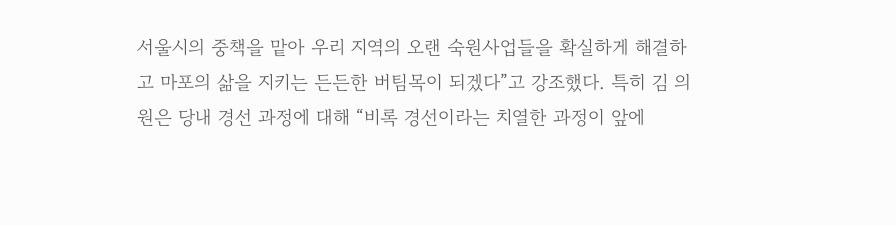서울시의 중책을 맡아 우리 지역의 오랜 숙원사업들을 확실하게 해결하고 마포의 삶을 지키는 든든한 버팀목이 되겠다”고 강조했다. 특히 김 의원은 당내 경선 과정에 대해 “비록 경선이라는 치열한 과정이 앞에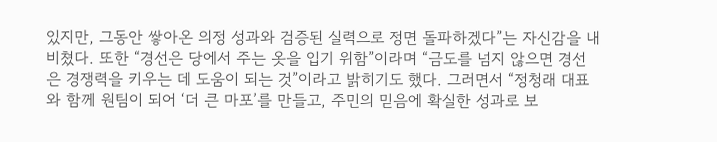있지만, 그동안 쌓아온 의정 성과와 검증된 실력으로 정면 돌파하겠다”는 자신감을 내비쳤다. 또한 “경선은 당에서 주는 옷을 입기 위함”이라며 “금도를 넘지 않으면 경선은 경쟁력을 키우는 데 도움이 되는 것”이라고 밝히기도 했다. 그러면서 “정청래 대표와 함께 원팀이 되어 ‘더 큰 마포’를 만들고, 주민의 믿음에 확실한 성과로 보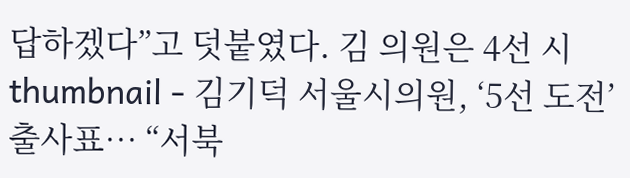답하겠다”고 덧붙였다. 김 의원은 4선 시
thumbnail - 김기덕 서울시의원, ‘5선 도전’ 출사표… “서북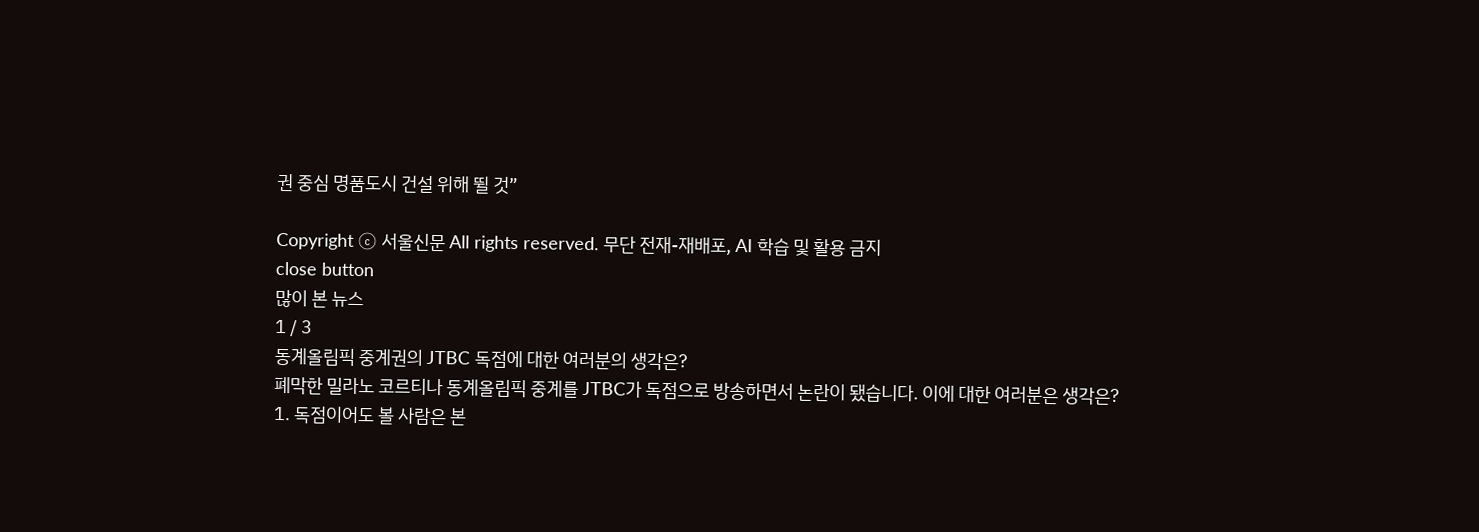권 중심 명품도시 건설 위해 뛸 것”

Copyright ⓒ 서울신문 All rights reserved. 무단 전재-재배포, AI 학습 및 활용 금지
close button
많이 본 뉴스
1 / 3
동계올림픽 중계권의 JTBC 독점에 대한 여러분의 생각은?
폐막한 밀라노 코르티나 동계올림픽 중계를 JTBC가 독점으로 방송하면서 논란이 됐습니다. 이에 대한 여러분은 생각은?
1. 독점이어도 볼 사람은 본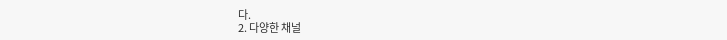다.
2. 다양한 채널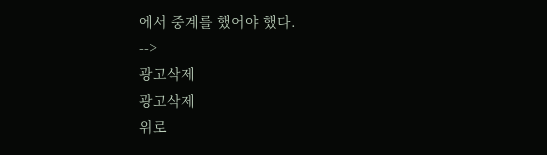에서 중계를 했어야 했다.
-->
광고삭제
광고삭제
위로